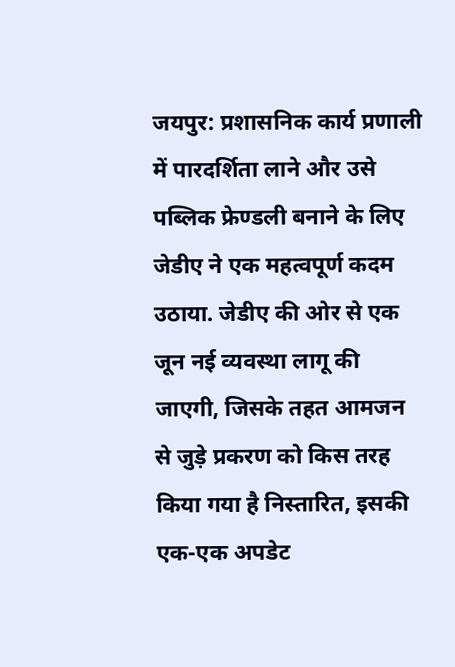जयपुर: प्रशासनिक कार्य प्रणाली में पारदर्शिता लाने और उसे पब्लिक फ्रेण्डली बनाने के लिए जेडीए ने एक महत्वपूर्ण कदम उठाया. जेडीए की ओर से एक जून नई व्यवस्था लागू की जाएगी, जिसके तहत आमजन से जुड़े प्रकरण को किस तरह किया गया है निस्तारित, इसकी एक-एक अपडेट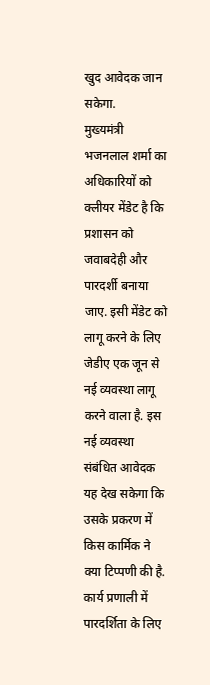खुद आवेदक जान सकेगा.
मुख्यमंत्री भजनलाल शर्मा का अधिकारियों को क्लीयर मेंडेट है कि प्रशासन को जवाबदेही और पारदर्शी बनाया जाए. इसी मेंडेट को लागू करने के लिए जेडीए एक जून से नई व्यवस्था लागू करने वाला है. इस नई व्यवस्था संबंधित आवेदक यह देख सकेगा कि उसके प्रकरण में किस कार्मिक ने क्या टिप्पणी की है.
कार्य प्रणाली में पारदर्शिता के लिए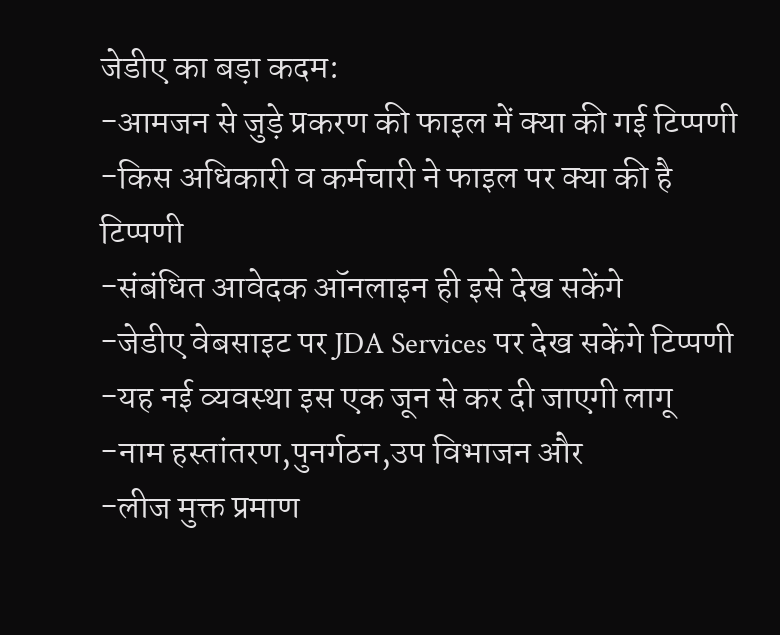जेडीए का बड़ा कदम:
-आमजन से जुड़े प्रकरण की फाइल में क्या की गई टिप्पणी
-किस अधिकारी व कर्मचारी ने फाइल पर क्या की है टिप्पणी
-संबंधित आवेदक ऑनलाइन ही इसे देख सकेंगे
-जेडीए वेबसाइट पर JDA Services पर देख सकेंगे टिप्पणी
-यह नई व्यवस्था इस एक जून से कर दी जाएगी लागू
-नाम हस्तांतरण,पुनर्गठन,उप विभाजन और
-लीज मुक्त प्रमाण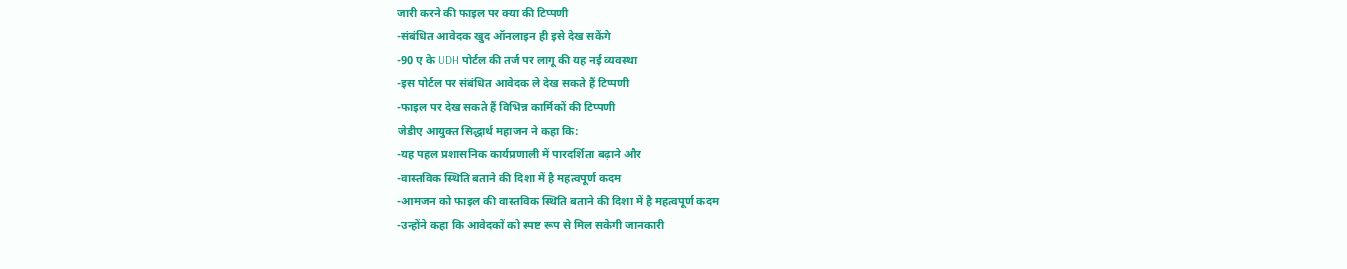जारी करने की फाइल पर क्या की टिप्पणी
-संबंधित आवेदक खुद ऑनलाइन ही इसे देख सकेंगे
-90 ए के UDH पोर्टल की तर्ज पर लागू की यह नई व्यवस्था
-इस पोर्टल पर संबंधित आवेदक ले देख सकते हैं टिप्पणी
-फाइल पर देख सकते हैं विभिन्न कार्मिकों की टिप्पणी
जेडीए आयुक्त सिद्धार्थ महाजन ने कहा कि:
-यह पहल प्रशासनिक कार्यप्रणाली में पारदर्शिता बढ़ाने और
-वास्तविक स्थिति बताने की दिशा में है महत्वपूर्ण कदम
-आमजन को फाइल की वास्तविक स्थिति बताने की दिशा में है महत्वपूर्ण कदम
-उन्होंने कहा कि आवेदकों को स्पष्ट रूप से मिल सकेगी जानकारी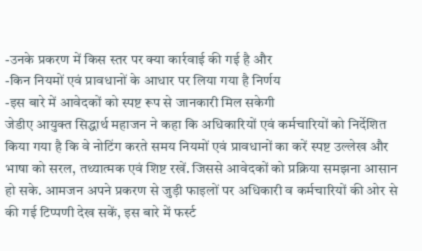-उनके प्रकरण में किस स्तर पर क्या कार्रवाई की गई है और
-किन नियमों एवं प्रावधानों के आधार पर लिया गया है निर्णय
-इस बारे में आवेदकों को स्पष्ट रूप से जानकारी मिल सकेगी
जेडीए आयुक्त सिद्धार्थ महाजन ने कहा कि अधिकारियों एवं कर्मचारियों को निर्देशित किया गया है कि वे नोटिंग करते समय नियमों एवं प्रावधानों का करें स्पष्ट उल्लेख और भाषा को सरल, तथ्यात्मक एवं शिष्ट रखें. जिससे आवेदकों को प्रक्रिया समझना आसान हो सके. आमजन अपने प्रकरण से जुड़ी फाइलों पर अधिकारी व कर्मचारियों की ओर से की गई टिप्पणी देख सकें, इस बारे में फर्स्ट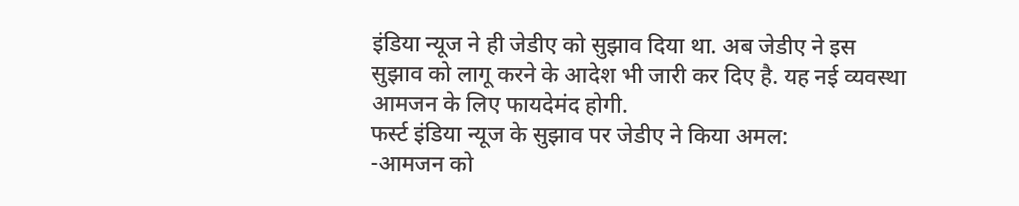इंडिया न्यूज ने ही जेडीए को सुझाव दिया था. अब जेडीए ने इस सुझाव को लागू करने के आदेश भी जारी कर दिए है. यह नई व्यवस्था आमजन के लिए फायदेमंद होगी.
फर्स्ट इंडिया न्यूज के सुझाव पर जेडीए ने किया अमल:
-आमजन को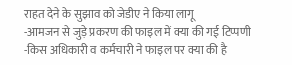राहत देने के सुझाव को जेडीए ने किया लागू
-आमजन से जुड़े प्रकरण की फाइल में क्या की गई टिप्पणी
-किस अधिकारी व कर्मचारी ने फाइल पर क्या की है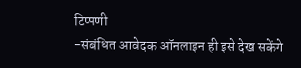टिप्पणी
-संबंधित आवेदक ऑनलाइन ही इसे देख सकेंगे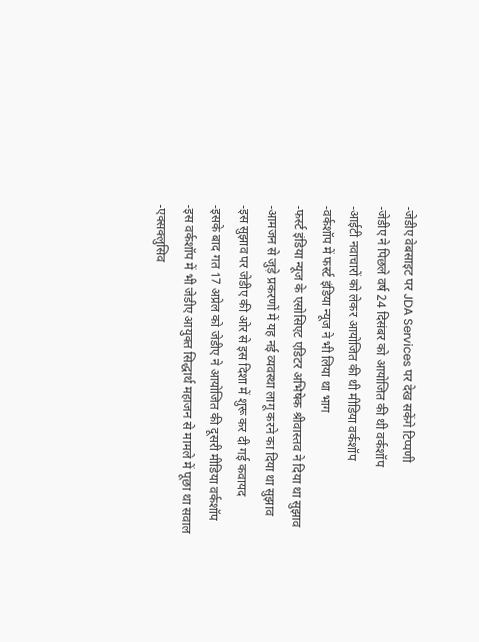-जेडीए वेबसाइट पर JDA Services पर देख सकेंगे टिप्पणी
-जेडीए ने पिछले वर्ष 24 दिसंबर को आयोजित की थी वर्कशॉप
-आईटी नवाचारों को लेकर आयोजित की थी मीडिया वर्कशॉप
-वर्कशॉप में फर्स्ट इंडिया न्यूज ने भी लिया था भाग
-फर्स्ट इंडिया न्यूज के एसोसिएट एडिटर अभिषेक श्रीवास्तव ने दिया था सुझाव
-आमजन से जुड़े प्रकरणों में यह नई व्यवस्था लागू करने का दिया था सुझाव
-इस सुझाव पर जेडीए की ओर से इस दिशा में शुरू कर दी गई कवायद
-इसके बाद गत 17 अप्रेल को जेडीए ने आयोजित की दूसरी मीडिया वर्कशॉप
-इस वर्कशॉप में भी जेडीए आयुक्त सिद्धार्थ महाजन से मामले में पूछा था सवाल
-एक्सक्लुसिव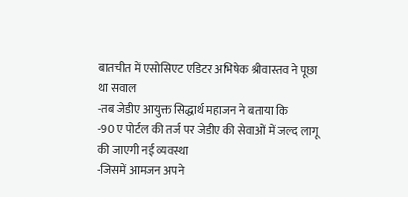बातचीत में एसोसिएट एडिटर अभिषेक श्रीवास्तव ने पूछा था सवाल
-तब जेडीए आयुक्त सिद्धार्थ महाजन ने बताया कि
-90 ए पोर्टल की तर्ज पर जेडीए की सेवाओं में जल्द लागू की जाएगी नई व्यवस्था
-जिसमें आमजन अपने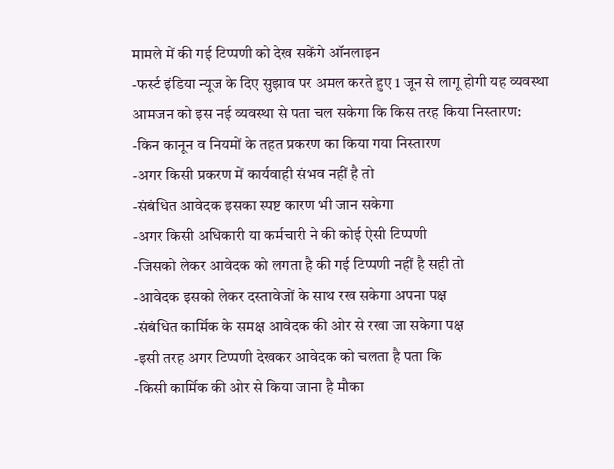मामले में की गई टिप्पणी को देख सकेंगे ऑनलाइन
-फर्स्ट इंडिया न्यूज के दिए सुझाव पर अमल करते हुए 1 जून से लागू होगी यह व्यवस्था
आमजन को इस नई व्यवस्था से पता चल सकेगा कि किस तरह किया निस्तारण:
-किन कानून व नियमों के तहत प्रकरण का किया गया निस्तारण
-अगर किसी प्रकरण में कार्यवाही संभव नहीं है तो
-संबंधित आवेदक इसका स्पष्ट कारण भी जान सकेगा
-अगर किसी अधिकारी या कर्मचारी ने की कोई ऐसी टिप्पणी
-जिसको लेकर आवेदक को लगता है की गई टिप्पणी नहीं है सही तो
-आवेदक इसको लेकर दस्तावेजों के साथ रख सकेगा अपना पक्ष
-संबंधित कार्मिक के समक्ष आवेदक की ओर से रखा जा सकेगा पक्ष
-इसी तरह अगर टिप्पणी देखकर आवेदक को चलता है पता कि
-किसी कार्मिक की ओर से किया जाना है मौका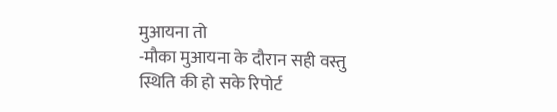मुआयना तो
-मौका मुआयना के दौरान सही वस्तु स्थिति की हो सके रिपोर्ट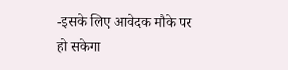-इसके लिए आवेदक मौके पर हो सकेगा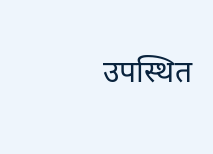उपस्थित